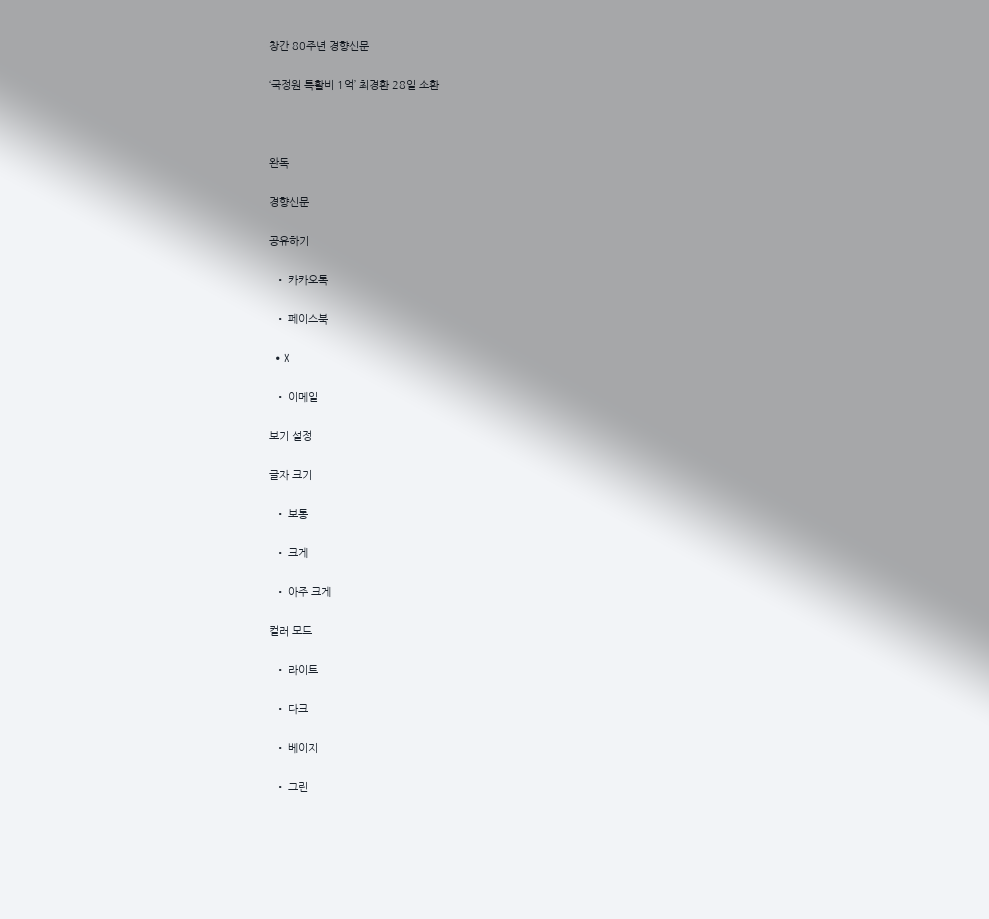창간 80주년 경향신문

‘국정원 특활비 1억’ 최경환 28일 소환



완독

경향신문

공유하기

  • 카카오톡

  • 페이스북

  • X

  • 이메일

보기 설정

글자 크기

  • 보통

  • 크게

  • 아주 크게

컬러 모드

  • 라이트

  • 다크

  • 베이지

  • 그린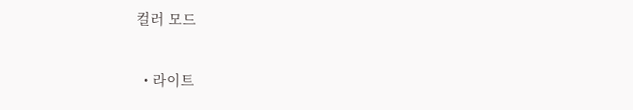컬러 모드

  • 라이트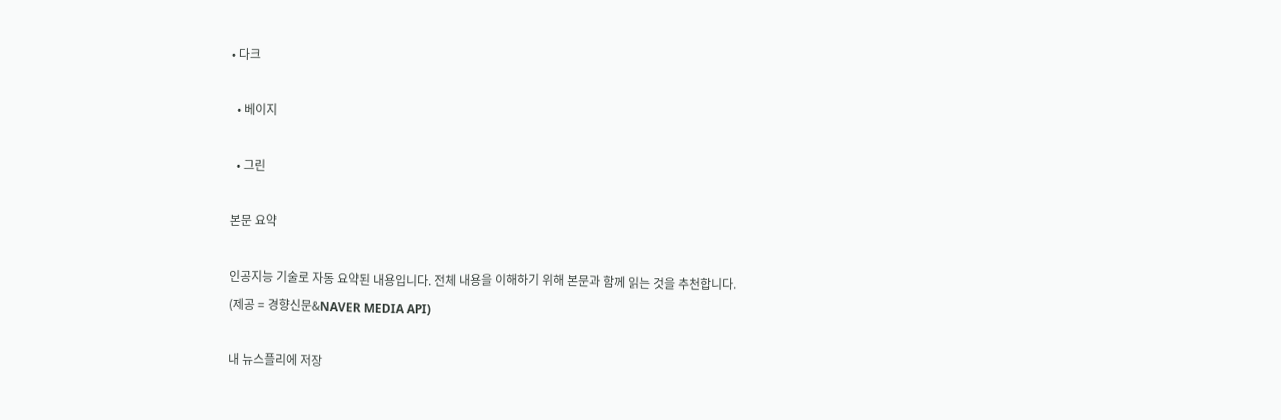• 다크

  • 베이지

  • 그린

본문 요약

인공지능 기술로 자동 요약된 내용입니다. 전체 내용을 이해하기 위해 본문과 함께 읽는 것을 추천합니다.
(제공 = 경향신문&NAVER MEDIA API)

내 뉴스플리에 저장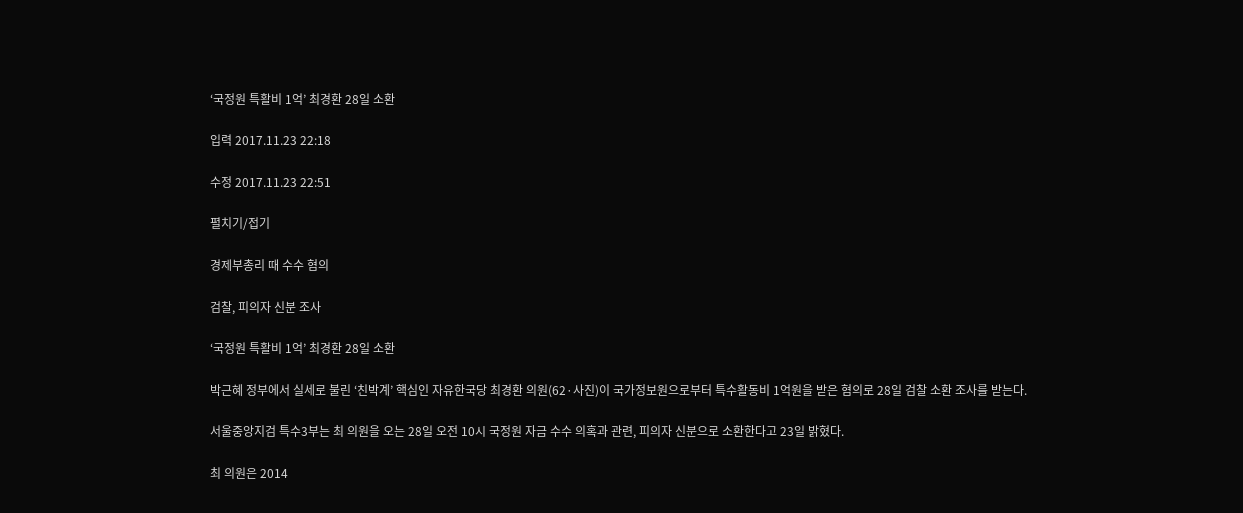‘국정원 특활비 1억’ 최경환 28일 소환

입력 2017.11.23 22:18

수정 2017.11.23 22:51

펼치기/접기

경제부총리 때 수수 혐의

검찰, 피의자 신분 조사

‘국정원 특활비 1억’ 최경환 28일 소환

박근혜 정부에서 실세로 불린 ‘친박계’ 핵심인 자유한국당 최경환 의원(62·사진)이 국가정보원으로부터 특수활동비 1억원을 받은 혐의로 28일 검찰 소환 조사를 받는다.

서울중앙지검 특수3부는 최 의원을 오는 28일 오전 10시 국정원 자금 수수 의혹과 관련, 피의자 신분으로 소환한다고 23일 밝혔다.

최 의원은 2014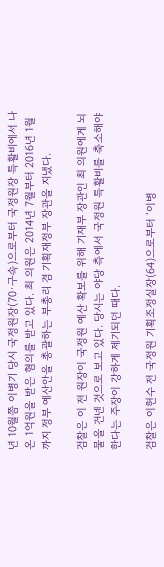년 10월쯤 이병기 당시 국정원장(70·구속)으로부터 국정원장 특활비에서 나온 1억원을 받은 혐의를 받고 있다. 최 의원은 2014년 7월부터 2016년 1월까지 정부 예산안을 총괄하는 부총리 겸 기획재정부 장관을 지냈다.

검찰은 이 전 원장이 국정원 예산 확보를 위해 기재부 장관인 최 의원에게 뇌물을 건넨 것으로 보고 있다. 당시는 야당 측에서 국정원 특활비를 축소해야 한다는 주장이 강하게 제기되던 때다.

검찰은 이헌수 전 국정원 기획조정실장(64)으로부터 ‘이병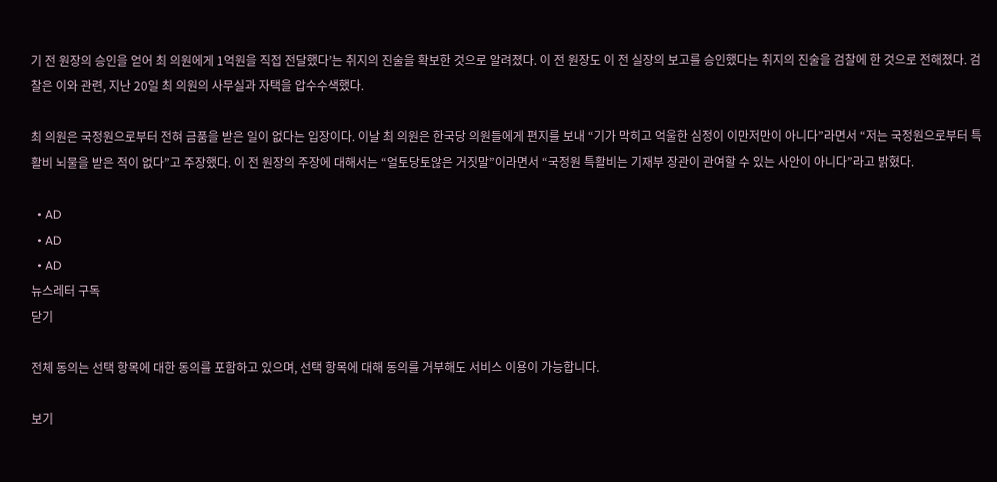기 전 원장의 승인을 얻어 최 의원에게 1억원을 직접 전달했다’는 취지의 진술을 확보한 것으로 알려졌다. 이 전 원장도 이 전 실장의 보고를 승인했다는 취지의 진술을 검찰에 한 것으로 전해졌다. 검찰은 이와 관련, 지난 20일 최 의원의 사무실과 자택을 압수수색했다.

최 의원은 국정원으로부터 전혀 금품을 받은 일이 없다는 입장이다. 이날 최 의원은 한국당 의원들에게 편지를 보내 “기가 막히고 억울한 심정이 이만저만이 아니다”라면서 “저는 국정원으로부터 특활비 뇌물을 받은 적이 없다”고 주장했다. 이 전 원장의 주장에 대해서는 “얼토당토않은 거짓말”이라면서 “국정원 특활비는 기재부 장관이 관여할 수 있는 사안이 아니다”라고 밝혔다.

  • AD
  • AD
  • AD
뉴스레터 구독
닫기

전체 동의는 선택 항목에 대한 동의를 포함하고 있으며, 선택 항목에 대해 동의를 거부해도 서비스 이용이 가능합니다.

보기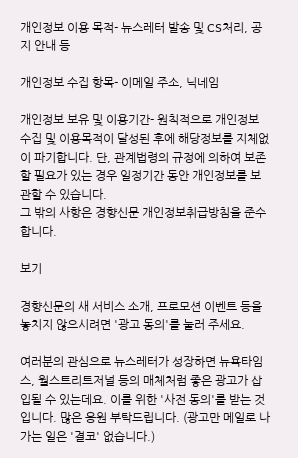개인정보 이용 목적- 뉴스레터 발송 및 CS처리, 공지 안내 등

개인정보 수집 항목- 이메일 주소, 닉네임

개인정보 보유 및 이용기간- 원칙적으로 개인정보 수집 및 이용목적이 달성된 후에 해당정보를 지체없이 파기합니다. 단, 관계법령의 규정에 의하여 보존할 필요가 있는 경우 일정기간 동안 개인정보를 보관할 수 있습니다.
그 밖의 사항은 경향신문 개인정보취급방침을 준수합니다.

보기

경향신문의 새 서비스 소개, 프로모션 이벤트 등을 놓치지 않으시려면 '광고 동의'를 눌러 주세요.

여러분의 관심으로 뉴스레터가 성장하면 뉴욕타임스, 월스트리트저널 등의 매체처럼 좋은 광고가 삽입될 수 있는데요. 이를 위한 '사전 동의'를 받는 것입니다. 많은 응원 부탁드립니다. (광고만 메일로 나가는 일은 '결코' 없습니다.)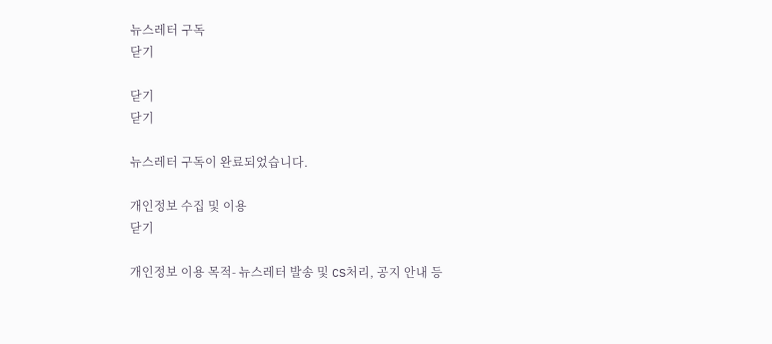뉴스레터 구독
닫기

닫기
닫기

뉴스레터 구독이 완료되었습니다.

개인정보 수집 및 이용
닫기

개인정보 이용 목적- 뉴스레터 발송 및 CS처리, 공지 안내 등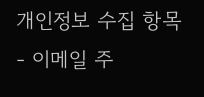개인정보 수집 항목- 이메일 주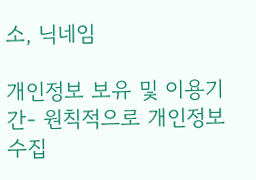소, 닉네임

개인정보 보유 및 이용기간- 원칙적으로 개인정보 수집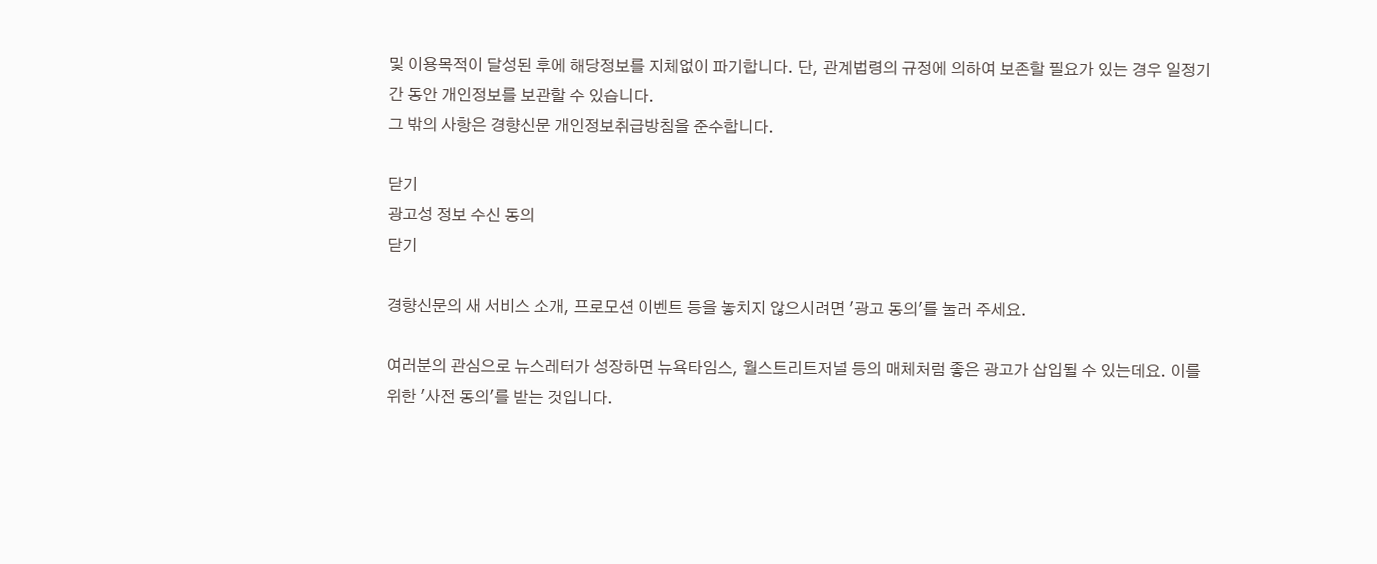및 이용목적이 달성된 후에 해당정보를 지체없이 파기합니다. 단, 관계법령의 규정에 의하여 보존할 필요가 있는 경우 일정기간 동안 개인정보를 보관할 수 있습니다.
그 밖의 사항은 경향신문 개인정보취급방침을 준수합니다.

닫기
광고성 정보 수신 동의
닫기

경향신문의 새 서비스 소개, 프로모션 이벤트 등을 놓치지 않으시려면 '광고 동의'를 눌러 주세요.

여러분의 관심으로 뉴스레터가 성장하면 뉴욕타임스, 월스트리트저널 등의 매체처럼 좋은 광고가 삽입될 수 있는데요. 이를 위한 '사전 동의'를 받는 것입니다.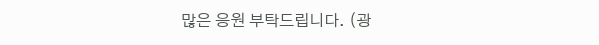많은 응원 부탁드립니다. (광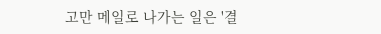고만 메일로 나가는 일은 '결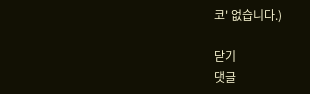코' 없습니다.)

닫기
댓글